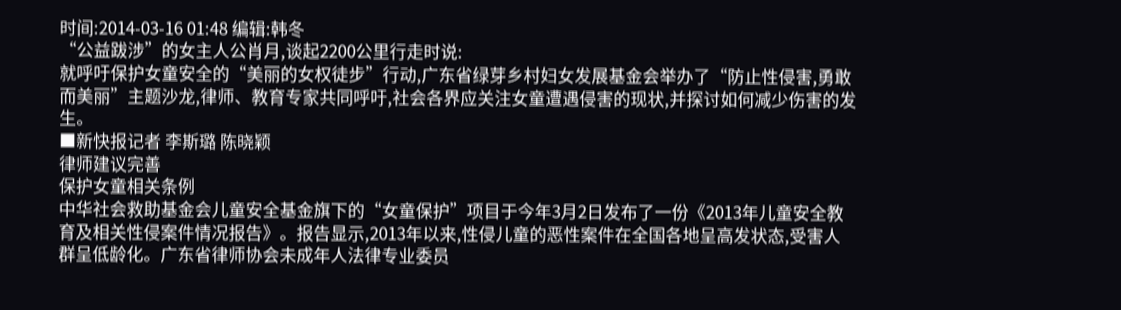时间:2014-03-16 01:48 编辑:韩冬
“公益跋涉”的女主人公肖月,谈起2200公里行走时说:
就呼吁保护女童安全的“美丽的女权徒步”行动,广东省绿芽乡村妇女发展基金会举办了“防止性侵害,勇敢而美丽”主题沙龙,律师、教育专家共同呼吁,社会各界应关注女童遭遇侵害的现状,并探讨如何减少伤害的发生。
■新快报记者 李斯璐 陈晓颖
律师建议完善
保护女童相关条例
中华社会救助基金会儿童安全基金旗下的“女童保护”项目于今年3月2日发布了一份《2013年儿童安全教育及相关性侵案件情况报告》。报告显示,2013年以来,性侵儿童的恶性案件在全国各地呈高发状态,受害人群呈低龄化。广东省律师协会未成年人法律专业委员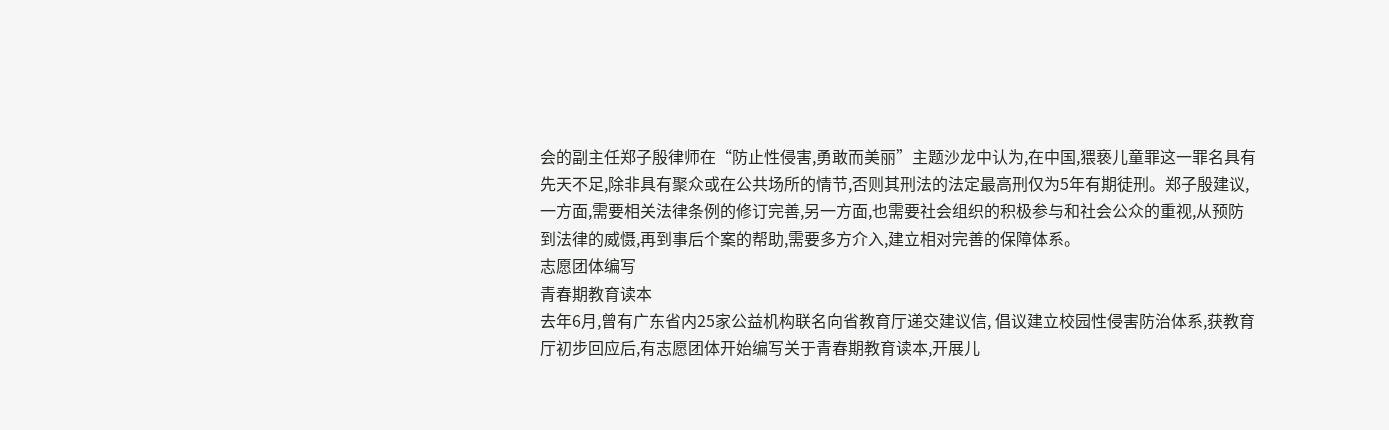会的副主任郑子殷律师在“防止性侵害,勇敢而美丽”主题沙龙中认为,在中国,猥亵儿童罪这一罪名具有先天不足,除非具有聚众或在公共场所的情节,否则其刑法的法定最高刑仅为5年有期徒刑。郑子殷建议,一方面,需要相关法律条例的修订完善,另一方面,也需要社会组织的积极参与和社会公众的重视,从预防到法律的威慑,再到事后个案的帮助,需要多方介入,建立相对完善的保障体系。
志愿团体编写
青春期教育读本
去年6月,曾有广东省内25家公益机构联名向省教育厅递交建议信, 倡议建立校园性侵害防治体系,获教育厅初步回应后,有志愿团体开始编写关于青春期教育读本,开展儿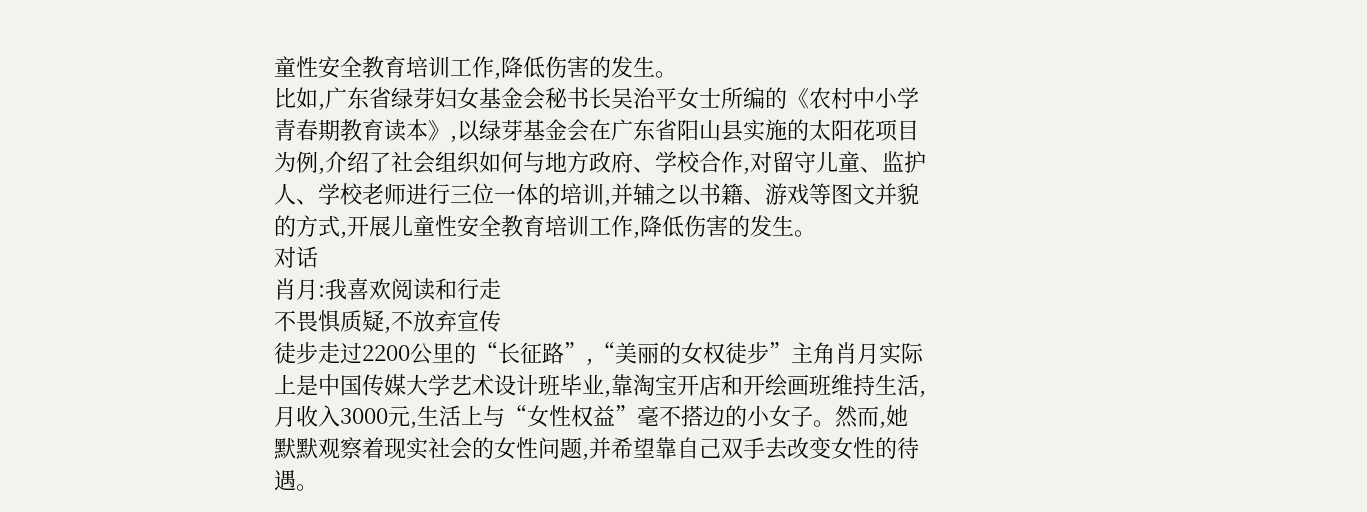童性安全教育培训工作,降低伤害的发生。
比如,广东省绿芽妇女基金会秘书长吴治平女士所编的《农村中小学青春期教育读本》,以绿芽基金会在广东省阳山县实施的太阳花项目为例,介绍了社会组织如何与地方政府、学校合作,对留守儿童、监护人、学校老师进行三位一体的培训,并辅之以书籍、游戏等图文并貌的方式,开展儿童性安全教育培训工作,降低伤害的发生。
对话
肖月:我喜欢阅读和行走
不畏惧质疑,不放弃宣传
徒步走过2200公里的“长征路”,“美丽的女权徒步”主角肖月实际上是中国传媒大学艺术设计班毕业,靠淘宝开店和开绘画班维持生活,月收入3000元,生活上与“女性权益”毫不搭边的小女子。然而,她默默观察着现实社会的女性问题,并希望靠自己双手去改变女性的待遇。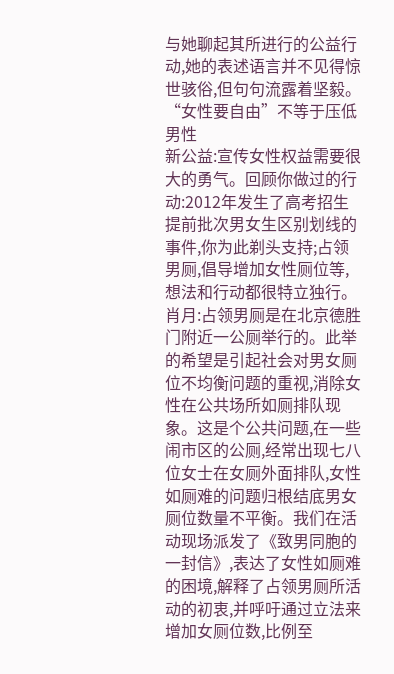与她聊起其所进行的公益行动,她的表述语言并不见得惊世骇俗,但句句流露着坚毅。
“女性要自由”不等于压低男性
新公益:宣传女性权益需要很大的勇气。回顾你做过的行动:2012年发生了高考招生提前批次男女生区别划线的事件,你为此剃头支持;占领男厕,倡导增加女性厕位等,想法和行动都很特立独行。
肖月:占领男厕是在北京德胜门附近一公厕举行的。此举的希望是引起社会对男女厕位不均衡问题的重视,消除女性在公共场所如厕排队现象。这是个公共问题,在一些闹市区的公厕,经常出现七八位女士在女厕外面排队,女性如厕难的问题归根结底男女厕位数量不平衡。我们在活动现场派发了《致男同胞的一封信》,表达了女性如厕难的困境,解释了占领男厕所活动的初衷,并呼吁通过立法来增加女厕位数,比例至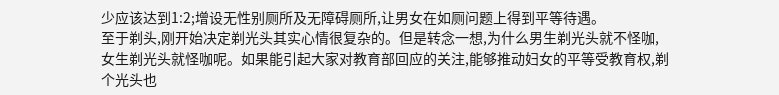少应该达到1:2;增设无性别厕所及无障碍厕所,让男女在如厕问题上得到平等待遇。
至于剃头,刚开始决定剃光头其实心情很复杂的。但是转念一想,为什么男生剃光头就不怪咖,女生剃光头就怪咖呢。如果能引起大家对教育部回应的关注,能够推动妇女的平等受教育权,剃个光头也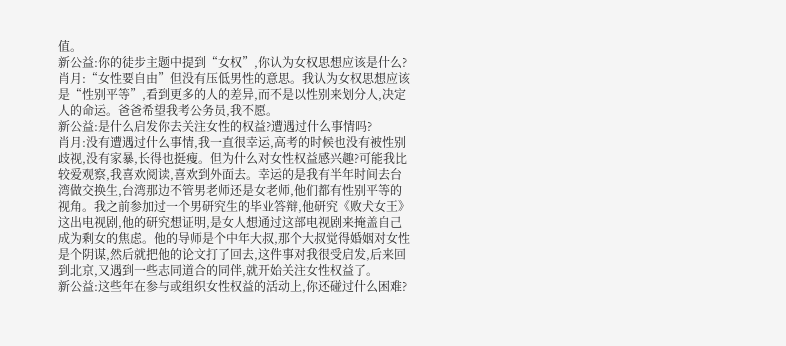值。
新公益:你的徒步主题中提到“女权”,你认为女权思想应该是什么?
肖月:“女性要自由”但没有压低男性的意思。我认为女权思想应该是“性别平等”,看到更多的人的差异,而不是以性别来划分人,决定人的命运。爸爸希望我考公务员,我不愿。
新公益:是什么启发你去关注女性的权益?遭遇过什么事情吗?
肖月:没有遭遇过什么事情,我一直很幸运,高考的时候也没有被性别歧视,没有家暴,长得也挺瘦。但为什么对女性权益感兴趣?可能我比较爱观察,我喜欢阅读,喜欢到外面去。幸运的是我有半年时间去台湾做交换生,台湾那边不管男老师还是女老师,他们都有性别平等的视角。我之前参加过一个男研究生的毕业答辩,他研究《败犬女王》这出电视剧,他的研究想证明,是女人想通过这部电视剧来掩盖自己成为剩女的焦虑。他的导师是个中年大叔,那个大叔觉得婚姻对女性是个阴谋,然后就把他的论文打了回去,这件事对我很受启发,后来回到北京,又遇到一些志同道合的同伴,就开始关注女性权益了。
新公益:这些年在参与或组织女性权益的活动上,你还碰过什么困难?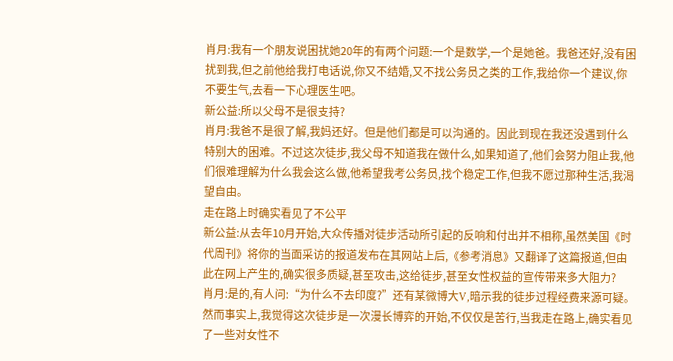肖月:我有一个朋友说困扰她20年的有两个问题:一个是数学,一个是她爸。我爸还好,没有困扰到我,但之前他给我打电话说,你又不结婚,又不找公务员之类的工作,我给你一个建议,你不要生气,去看一下心理医生吧。
新公益:所以父母不是很支持?
肖月:我爸不是很了解,我妈还好。但是他们都是可以沟通的。因此到现在我还没遇到什么特别大的困难。不过这次徒步,我父母不知道我在做什么,如果知道了,他们会努力阻止我,他们很难理解为什么我会这么做,他希望我考公务员,找个稳定工作,但我不愿过那种生活,我渴望自由。
走在路上时确实看见了不公平
新公益:从去年10月开始,大众传播对徒步活动所引起的反响和付出并不相称,虽然美国《时代周刊》将你的当面采访的报道发布在其网站上后,《参考消息》又翻译了这篇报道,但由此在网上产生的,确实很多质疑,甚至攻击,这给徒步,甚至女性权益的宣传带来多大阻力?
肖月:是的,有人问:“为什么不去印度?”还有某微博大V,暗示我的徒步过程经费来源可疑。然而事实上,我觉得这次徒步是一次漫长博弈的开始,不仅仅是苦行,当我走在路上,确实看见了一些对女性不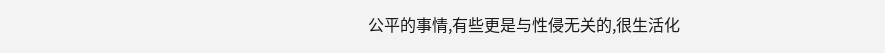公平的事情,有些更是与性侵无关的,很生活化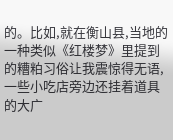的。比如,就在衡山县,当地的一种类似《红楼梦》里提到的糟粕习俗让我震惊得无语,一些小吃店旁边还挂着道具的大广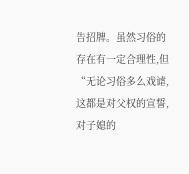告招牌。虽然习俗的存在有一定合理性,但“无论习俗多么戏谑,这都是对父权的宣誓,对子媳的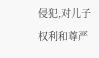侵犯,对儿子权利和尊严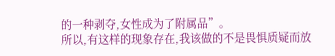的一种剥夺,女性成为了附属品”。
所以,有这样的现象存在,我该做的不是畏惧质疑而放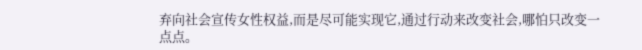弃向社会宣传女性权益,而是尽可能实现它,通过行动来改变社会,哪怕只改变一点点。